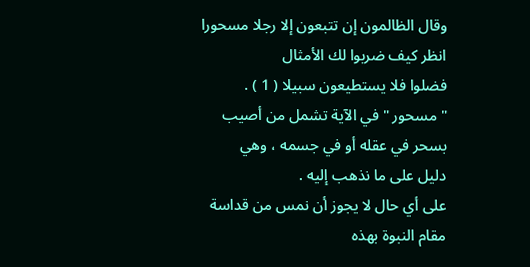وقال الظالمون إن تتبعون إلا رجلا مسحورا انظر كيف ضربوا لك الأمثال
فضلوا فلا يستطيعون سبيلا ( 1 ) .
" مسحور " في الآية تشمل من أصيب بسحر في عقله أو في جسمه ، وهي
دليل على ما نذهب إليه .
على أي حال لا يجوز أن نمس من قداسة مقام النبوة بهذه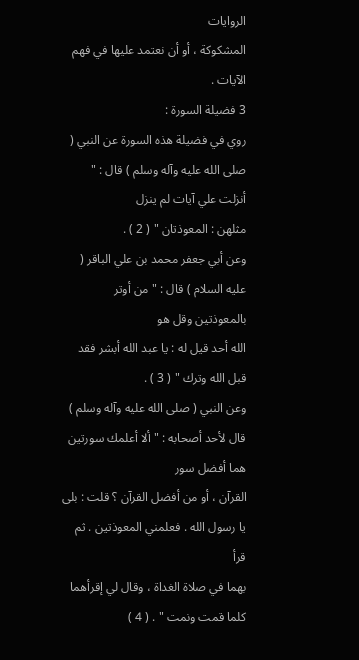الروايات
المشكوكة ، أو أن نعتمد عليها في فهم الآيات .
3 فضيلة السورة :
روي في فضيلة هذه السورة عن النبي ( صلى الله عليه وآله وسلم ) قال : " أنزلت علي آيات لم ينزل
مثلهن : المعوذتان " ( 2 ) .
وعن أبي جعفر محمد بن علي الباقر ( عليه السلام ) قال : " من أوتر بالمعوذتين وقل هو
الله أحد قيل له : يا عبد الله أبشر فقد قبل الله وترك " ( 3 ) .
وعن النبي ( صلى الله عليه وآله وسلم ) قال لأحد أصحابه : " ألا أعلمك سورتين هما أفضل سور
القرآن ، أو من أفضل القرآن ؟ قلت : بلى يا رسول الله . فعلمني المعوذتين . ثم قرأ
بهما في صلاة الغداة ، وقال لي إقرأهما كلما قمت ونمت " . ( 4 )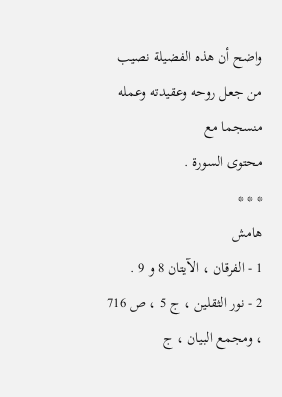واضح أن هذه الفضيلة نصيب من جعل روحه وعقيدته وعمله منسجما مع
محتوى السورة .
* * *
هامش
1 - الفرقان ، الآيتان 8 و 9 .
2 - نور الثقلين ، ج 5 ، ص 716 ، ومجمع البيان ، ج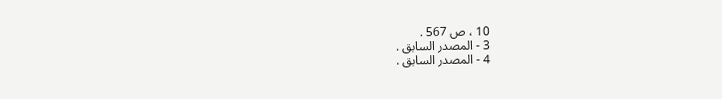10 ، ص 567 .
3 - المصدر السابق .
4 - المصدر السابق .